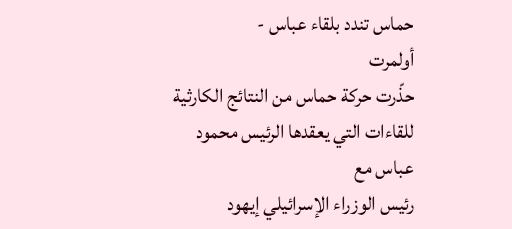حماس تندد بلقاء عباس -
أولمرت
حذّرت حركة حماس من النتائج الكارثية للقاءات التي يعقدها الرئيس محمود عباس مع
رئيس الوزراء الإسرائيلي إيهود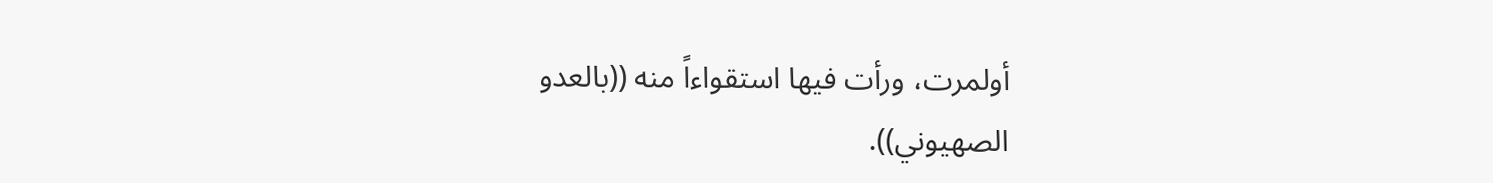أولمرت، ورأت فيها استقواءاً منه ((بالعدو
الصهيوني)).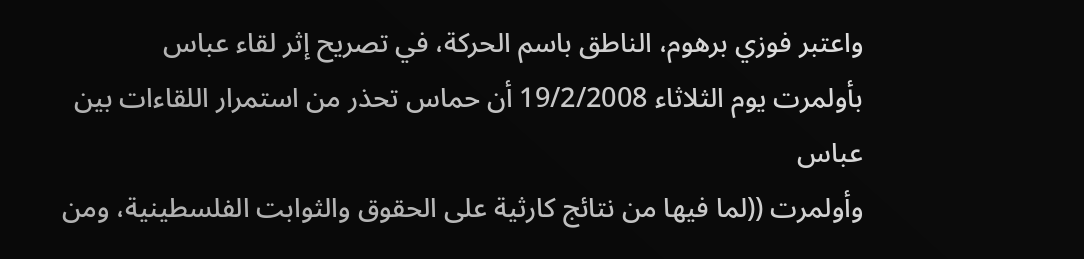واعتبر فوزي برهوم، الناطق باسم الحركة، في تصريح إثر لقاء عباس
بأولمرت يوم الثلاثاء 19/2/2008 أن حماس تحذر من استمرار اللقاءات بين عباس
وأولمرت ((لما فيها من نتائج كارثية على الحقوق والثوابت الفلسطينية، ومن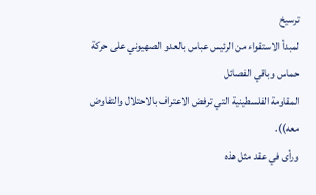ترسيخ
لمبدأ الاستقواء من الرئيس عباس بالعدو الصهيوني على حركة حماس وباقي الفصائل
المقاومة الفلسطينية التي ترفض الاعتراف بالاحتلال والتفاوض معه)).
ورأى في عقد مثل هذه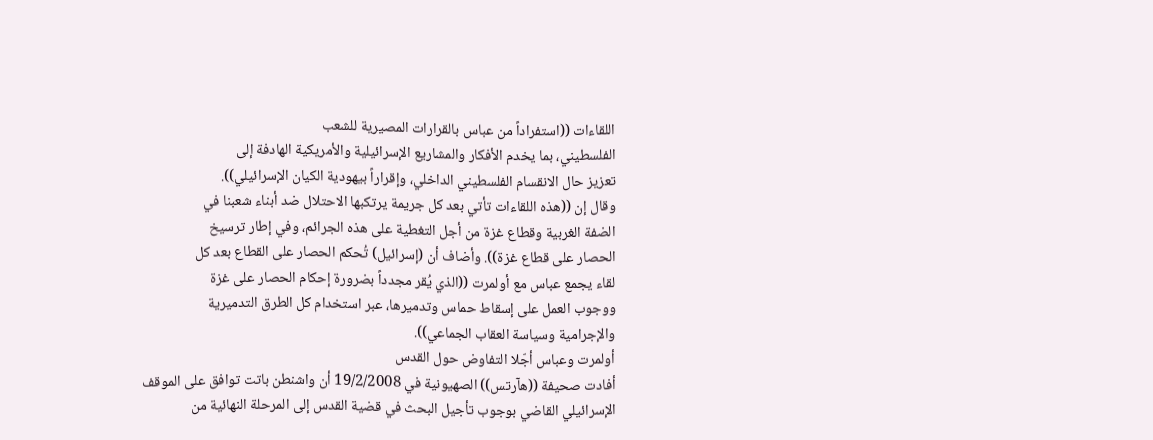اللقاءات ((استفراداً من عباس بالقرارات المصيرية للشعب
الفلسطيني، بما يخدم الأفكار والمشاريع الإسرائيلية والأمريكية الهادفة إلى
تعزيز حال الانقسام الفلسطيني الداخلي، وإقراراً بيهودية الكيان الإسرائيلي)).
وقال إن ((هذه اللقاءات تأتي بعد كل جريمة يرتكبها الاحتلال ضد أبناء شعبنا في
الضفة الغربية وقطاع غزة من أجل التغطية على هذه الجرائم، وفي إطار ترسيخ
الحصار على قطاع غزة)). وأضاف أن (إسرائيل) تُحكم الحصار على القطاع بعد كل
لقاء يجمع عباس مع أولمرت ((الذي يُقر مجدداً بضرورة إحكام الحصار على غزة
ووجوب العمل على إسقاط حماس وتدميرها، عبر استخدام كل الطرق التدميرية
والإجرامية وسياسة العقاب الجماعي)).
أولمرت وعباس أجّلا التفاوض حول القدس
أفادت صحيفة ((هآرتس)) الصهيونية في 19/2/2008 أن واشنطن باتت توافق على الموقف
الإسرائيلي القاضي بوجوب تأجيل البحث في قضية القدس إلى المرحلة النهائية من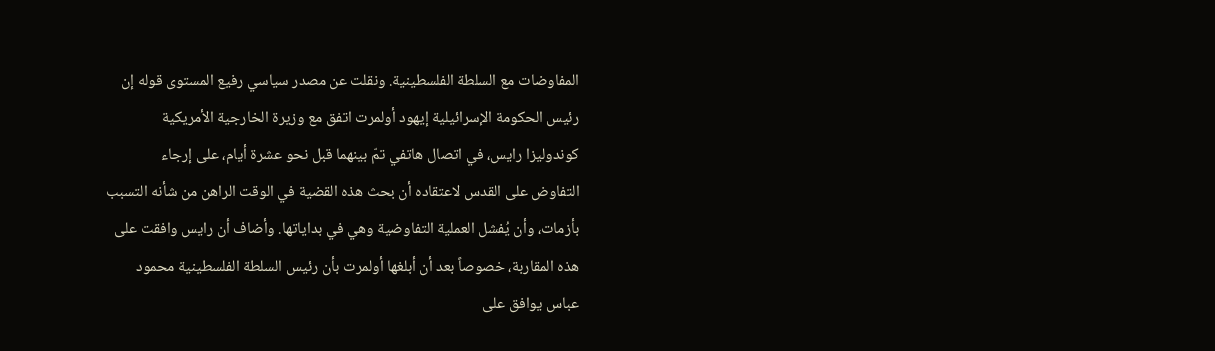المفاوضات مع السلطة الفلسطينية. ونقلت عن مصدر سياسي رفيع المستوى قوله إن
رئيس الحكومة الإسرائيلية إيهود أولمرت اتفق مع وزيرة الخارجية الأمريكية
كوندوليزا رايس، في اتصال هاتفي تمّ بينهما قبل نحو عشرة أيام، على إرجاء
التفاوض على القدس لاعتقاده أن بحث هذه القضية في الوقت الراهن من شأنه التسبب
بأزمات، وأن يُفشل العملية التفاوضية وهي في بداياتها. وأضاف أن رايس وافقت على
هذه المقاربة، خصوصاً بعد أن أبلغها أولمرت بأن رئيس السلطة الفلسطينية محمود
عباس يوافق على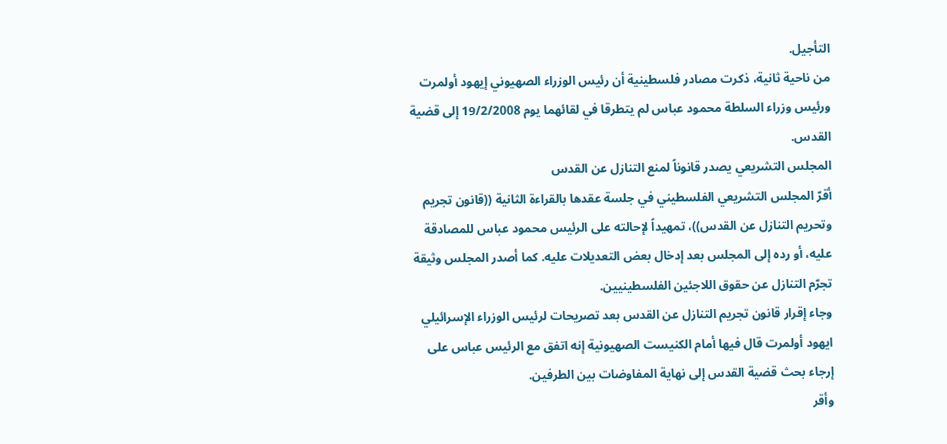التأجيل.
من ناحية ثانية، ذكرت مصادر فلسطينية أن رئيس الوزراء الصهيوني إيهود أولمرت
ورئيس وزراء السلطة محمود عباس لم يتطرقا في لقائهما يوم 19/2/2008 إلى قضية
القدس.
المجلس التشريعي يصدر قانوناً لمنع التنازل عن القدس
أقرّ المجلس التشريعي الفلسطيني في جلسة عقدها بالقراءة الثانية ((قانون تجريم
وتحريم التنازل عن القدس))، تمهيداً لإحالته على الرئيس محمود عباس للمصادقة
عليه، أو رده إلى المجلس بعد إدخال بعض التعديلات عليه. كما أصدر المجلس وثيقة
تجرّم التنازل عن حقوق اللاجئين الفلسطينيين.
وجاء إقرار قانون تجريم التنازل عن القدس بعد تصريحات لرئيس الوزراء الإسرائيلي
ايهود أولمرت قال فيها أمام الكنيست الصهيونية إنه اتفق مع الرئيس عباس على
إرجاء بحث قضية القدس إلى نهاية المفاوضات بين الطرفين.
وأقر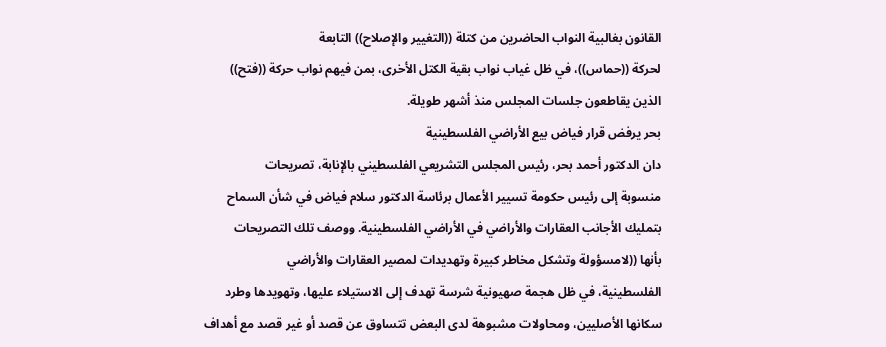القانون بغالبية النواب الحاضرين من كتلة ((التغيير والإصلاح)) التابعة
لحركة ((حماس))، في ظل غياب نواب بقية الكتل الأخرى، بمن فيهم نواب حركة ((فتح))
الذين يقاطعون جلسات المجلس منذ أشهر طويلة.
بحر يرفض قرار فياض بيع الأراضي الفلسطينية
دان الدكتور أحمد بحر، رئيس المجلس التشريعي الفلسطيني بالإنابة، تصريحات
منسوبة إلى رئيس حكومة تسيير الأعمال برئاسة الدكتور سلام فياض في شأن السماح
بتمليك الأجانب العقارات والأراضي في الأراضي الفلسطينية. ووصف تلك التصريحات
بأنها ((لامسؤولة وتشكل مخاطر كبيرة وتهديدات لمصير العقارات والأراضي
الفلسطينية، في ظل هجمة صهيونية شرسة تهدف إلى الاستيلاء عليها، وتهويدها وطرد
سكانها الأصليين، ومحاولات مشبوهة لدى البعض تتساوق عن قصد أو غير قصد مع أهداف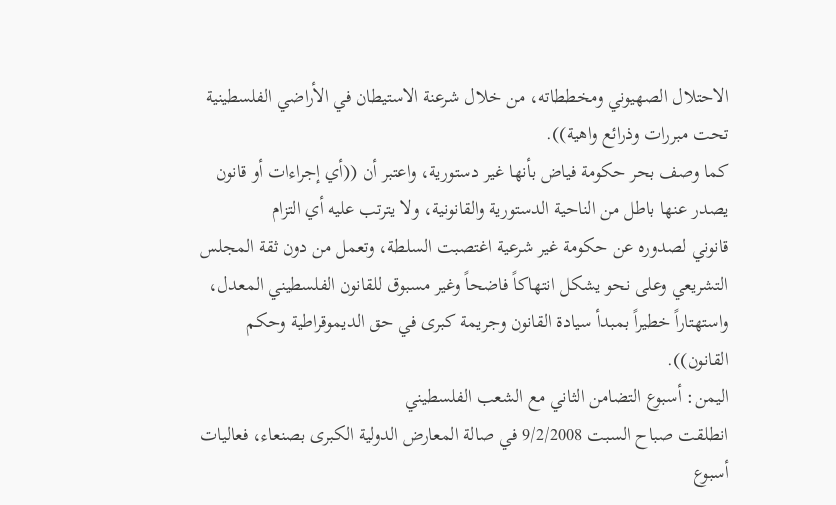الاحتلال الصهيوني ومخططاته، من خلال شرعنة الاستيطان في الأراضي الفلسطينية
تحت مبررات وذرائع واهية)).
كما وصف بحر حكومة فياض بأنها غير دستورية، واعتبر أن ((أي إجراءات أو قانون
يصدر عنها باطل من الناحية الدستورية والقانونية، ولا يترتب عليه أي التزام
قانوني لصدوره عن حكومة غير شرعية اغتصبت السلطة، وتعمل من دون ثقة المجلس
التشريعي وعلى نحو يشكل انتهاكاً فاضحاً وغير مسبوق للقانون الفلسطيني المعدل،
واستهتاراً خطيراً بمبدأ سيادة القانون وجريمة كبرى في حق الديموقراطية وحكم
القانون)).
اليمن: أسبوع التضامن الثاني مع الشعب الفلسطيني
انطلقت صباح السبت 9/2/2008 في صالة المعارض الدولية الكبرى بصنعاء، فعاليات
أسبوع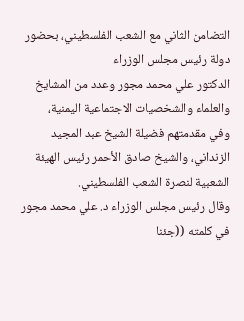التضامن الثاني مع الشعب الفلسطيني، بحضور دولة رئيس مجلس الوزراء
الدكتور علي محمد مجور وعدد من المشايخ والعلماء والشخصيات الاجتماعية اليمنية،
وفي مقدمتهم فضيلة الشيخ عبد المجيد الزنداني، والشيخ صادق الأحمر رئيس الهيئة
الشعبية لنصرة الشعب الفلسطيني.
وقال رئيس مجلس الوزراء د. علي محمد مجور في كلمته ((جئنا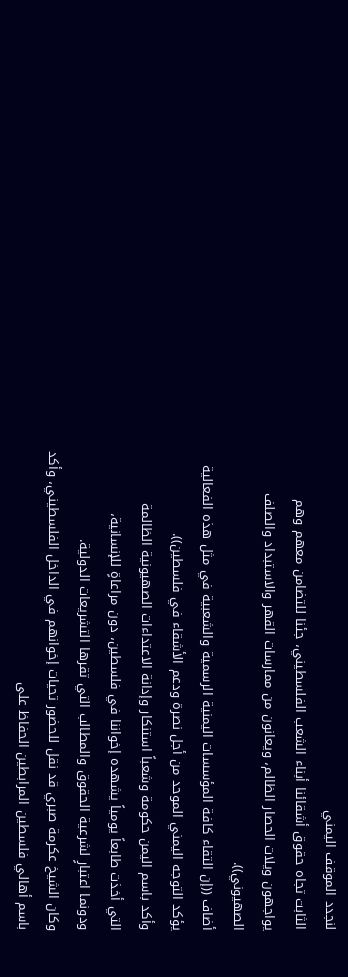لنجدد الموقف اليمني
الثابت تجاه حقوق أشقائنا أبناء الشعب الفلسطيني، جئنا للتضامن معهم وهم
يواجهون ويلات الحصار الظالم، ويعانون من ممارسات القهر والاستبداد والصلف
الصهيوني)).
أضاف ((إن التقاء كافة المؤسسات اليمنية الرسمية والشعبية في مثل هذه الفعالية
يؤكد التوجه اليمني الموحد من أجل نصرة ودعم الأشقاء في فلسطين)).
وأكد باسم اليمن حكومة وشعباً استنكار وإدانة الاعتداءات الصهيونية الظالمة
التي أخذت طابعاً يومياً يشهده إخواننا في فلسطين، دون مراعاةٍ للإنسانية،
ودونما اعتبارٍ لشرعية الحقوق والمطالب التي تقرها التشريعات الدولية.
وكان الشيخ عكرمة صبري قد نقل للحضور تحيات إخوانهم في الداخل الفلسطيني، وأكد
باسم أهالي فلسطين المرابطين الحفاظ على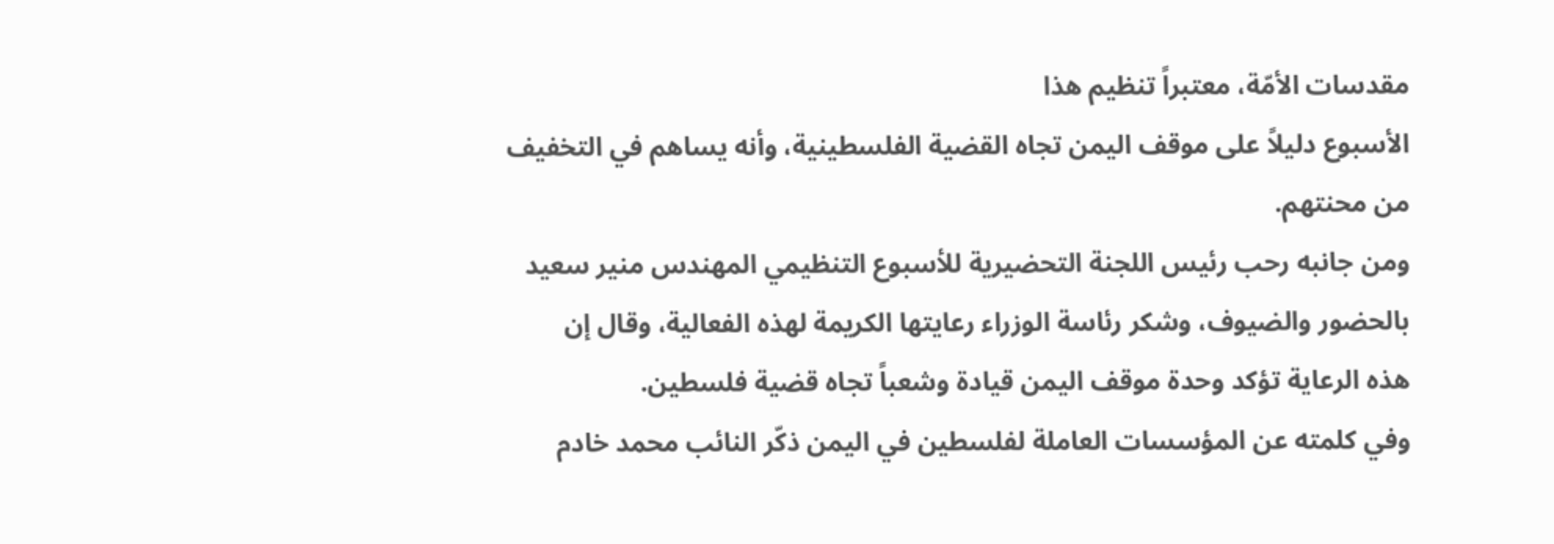مقدسات الأمّة، معتبراً تنظيم هذا
الأسبوع دليلاً على موقف اليمن تجاه القضية الفلسطينية، وأنه يساهم في التخفيف
من محنتهم.
ومن جانبه رحب رئيس اللجنة التحضيرية للأسبوع التنظيمي المهندس منير سعيد
بالحضور والضيوف، وشكر رئاسة الوزراء رعايتها الكريمة لهذه الفعالية، وقال إن
هذه الرعاية تؤكد وحدة موقف اليمن قيادة وشعباً تجاه قضية فلسطين.
وفي كلمته عن المؤسسات العاملة لفلسطين في اليمن ذكّر النائب محمد خادم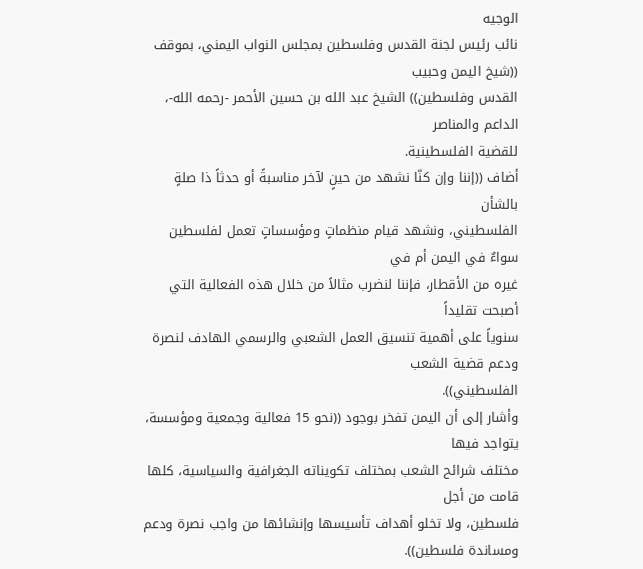الوجيه
نائب رئيس لجنة القدس وفلسطين بمجلس النواب اليمني، بموقف ((شيخ اليمن وحبيب
القدس وفلسطين)) الشيخ عبد الله بن حسين الأحمر -رحمه الله-، الداعم والمناصر
للقضية الفلسطينية.
أضاف ((إننا وإن كنّا نشهد من حينٍ لآخر مناسبةً أو حدثاً ذا صلةٍ بالشأن
الفلسطيني، ونشهد قيام منظماتٍ ومؤسساتٍ تعمل لفلسطين سواءٌ في اليمن أم في
غيره من الأقطار، فإننا لنضرب مثالاً من خلال هذه الفعالية التي أصبحت تقليداً
سنوياً على أهمية تنسيق العمل الشعبي والرسمي الهادف لنصرة ودعم قضية الشعب
الفلسطيني)).
وأشار إلى أن اليمن تفخر بوجود ((نحو 15 فعالية وجمعية ومؤسسة، يتواجد فيها
مختلف شرائح الشعب بمختلف تكويناته الجغرافية والسياسية، كلها قامت من أجل
فلسطين، ولا تخلو أهداف تأسيسها وإنشائها من واجب نصرة ودعم ومساندة فلسطين)).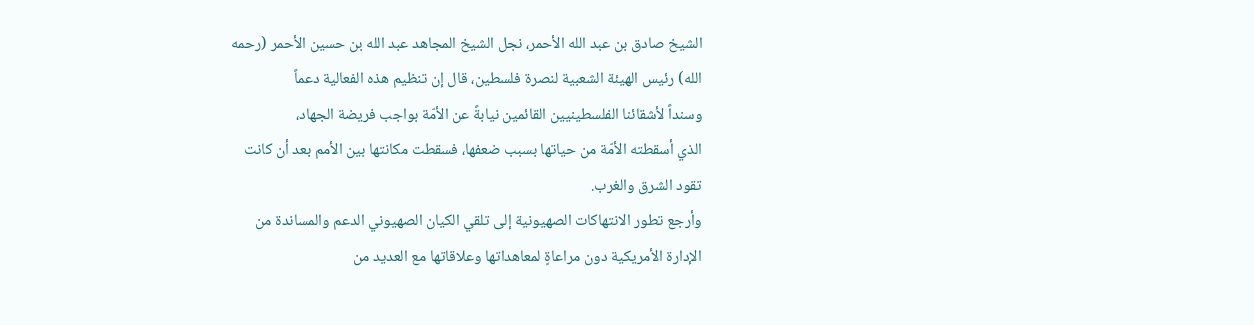الشيخ صادق بن عبد الله الأحمر، نجل الشيخ المجاهد عبد الله بن حسين الأحمر (رحمه
الله) رئيس الهيئة الشعبية لنصرة فلسطين، قال إن تنظيم هذه الفعالية دعماً
وسنداً لأشقائنا الفلسطينيين القائمين نيابةً عن الأمّة بواجب فريضة الجهاد،
الذي أسقطته الأمّة من حياتها بسبب ضعفها، فسقطت مكانتها بين الأمم بعد أن كانت
تقود الشرق والغرب.
وأرجع تطور الانتهاكات الصهيونية إلى تلقي الكيان الصهيوني الدعم والمساندة من
الإدارة الأمريكية دون مراعاةٍ لمعاهداتها وعلاقاتها مع العديد من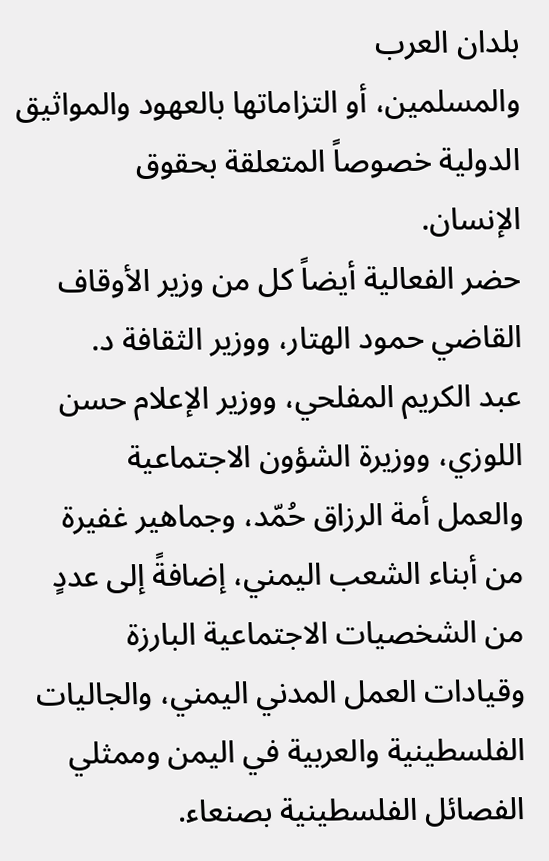بلدان العرب
والمسلمين، أو التزاماتها بالعهود والمواثيق الدولية خصوصاً المتعلقة بحقوق
الإنسان.
حضر الفعالية أيضاً كل من وزير الأوقاف القاضي حمود الهتار، ووزير الثقافة د.
عبد الكريم المفلحي، ووزير الإعلام حسن اللوزي، ووزيرة الشؤون الاجتماعية
والعمل أمة الرزاق حُمّد، وجماهير غفيرة من أبناء الشعب اليمني، إضافةً إلى عددٍ
من الشخصيات الاجتماعية البارزة وقيادات العمل المدني اليمني، والجاليات
الفلسطينية والعربية في اليمن وممثلي الفصائل الفلسطينية بصنعاء.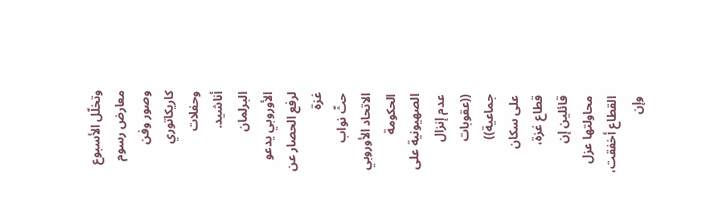وتخلّل الأسبوع معارض رسوم وصور وفن كاريكاتوري وحفلات أناشيد.
البرلمان الأوروبي يدعو لرفع الحصار عن غزة
حثّ نواب الاتحاد الأوروبي الحكومة الصهيونية على عدم إنزال ((عقوبات جماعية))
على سكان قطاع غزة، قائلين إن محاولتها عزل القطاع أخفقت، وإن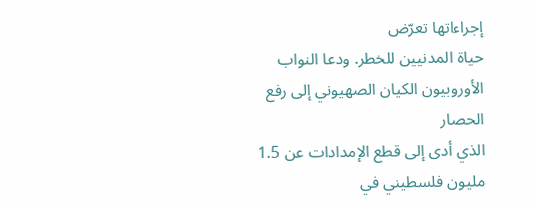إجراءاتها تعرّض
حياة المدنيين للخطر. ودعا النواب الأوروبيون الكيان الصهيوني إلى رفع الحصار
الذي أدى إلى قطع الإمدادات عن 1.5 مليون فلسطيني في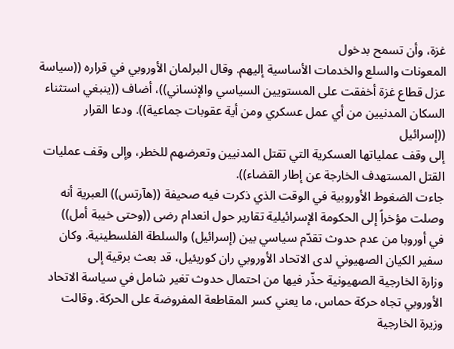غزة، وأن تسمح بدخول
المعونات والسلع والخدمات الأساسية إليهم. وقال البرلمان الأوروبي في قراره ((سياسة
عزل قطاع غزة أخفقت على المستويين السياسي والإنساني))، أضاف ((ينبغي استثناء
السكان المدنيين من أي عمل عسكري ومن أية عقوبات جماعية)). ودعا القرار ((إسرائيل
إلى وقف عملياتها العسكرية التي تقتل المدنيين وتعرضهم للخطر، وإلى وقف عمليات
القتل المستهدف الخارجة عن إطار القضاء)).
جاءت الضغوط الأوروبية في الوقت الذي ذكرت فيه صحيفة ((هآرتس)) العبرية أنه
وصلت مؤخراً إلى الحكومة الإسرائيلية تقارير حول انعدام رضى ((وحتى خيبة أمل))
في أوروبا من عدم حدوث تقدّم سياسي بين (إسرائيل) والسلطة الفلسطينية. وكان
سفير الكيان الصهيوني لدى الاتحاد الأوروبي ران كوريئيل، قد بعث برقية إلى
وزارة الخارجية الصهيونية حذّر فيها من احتمال حدوث تغير شامل في سياسة الاتحاد
الأوروبي تجاه حركة حماس، ما يعني كسر المقاطعة المفروضة على الحركة. وقالت
وزيرة الخارجية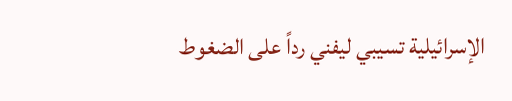الإسرائيلية تسيبي ليفني رداً على الضغوط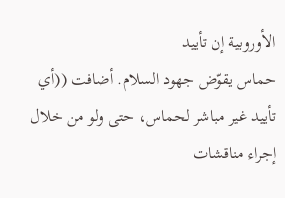الأوروبية إن تأييد
حماس يقوّض جهود السلام. أضافت ((أي تأييد غير مباشر لحماس، حتى ولو من خلال
إجراء مناقشات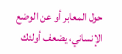حول المعابر أو عن الوضع الإنساني، يضعف أولئك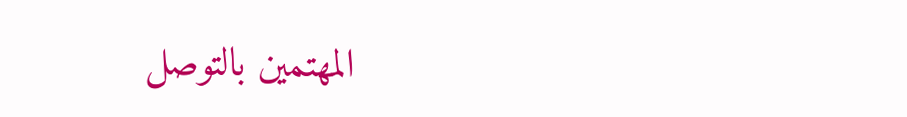المهتمين بالتوصل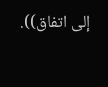إلى اتفاق)).